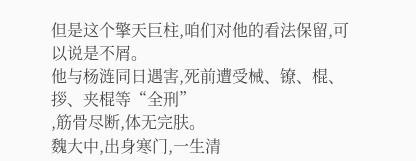但是这个擎天巨柱,咱们对他的看法保留,可以说是不屑。
他与杨涟同日遇害,死前遭受械、镣、棍、拶、夹棍等“全刑”
,筋骨尽断,体无完肤。
魏大中,出身寒门,一生清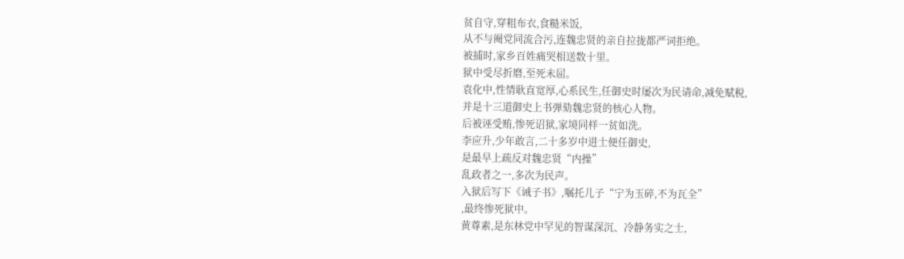贫自守,穿粗布衣,食糙米饭,
从不与阉党同流合污,连魏忠贤的亲自拉拢都严词拒绝。
被捕时,家乡百姓痛哭相送数十里。
狱中受尽折磨,至死未屈。
袁化中,性情耿直宽厚,心系民生,任御史时屡次为民请命,减免赋税,
并是十三道御史上书弹劾魏忠贤的核心人物。
后被诬受贿,惨死诏狱,家境同样一贫如洗。
李应升,少年敢言,二十多岁中进士便任御史,
是最早上疏反对魏忠贤“内操”
乱政者之一,多次为民声。
入狱后写下《诫子书》,嘱托儿子“宁为玉碎,不为瓦全”
,最终惨死狱中。
黄尊素,是东林党中罕见的智谋深沉、冷静务实之士,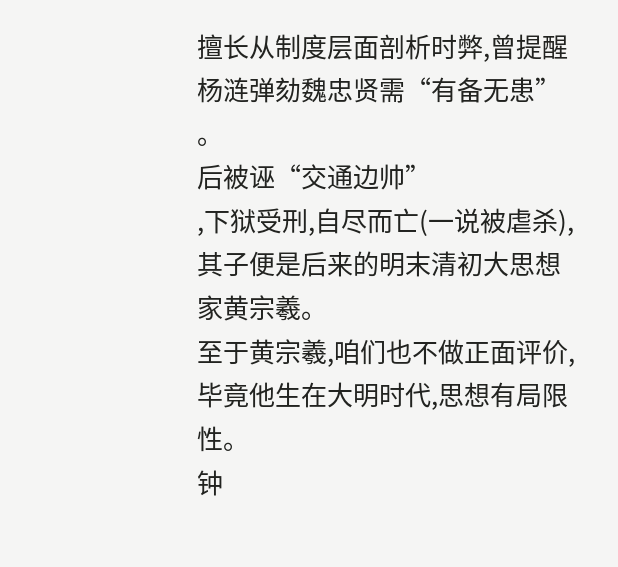擅长从制度层面剖析时弊,曾提醒杨涟弹劾魏忠贤需“有备无患”
。
后被诬“交通边帅”
,下狱受刑,自尽而亡(一说被虐杀),
其子便是后来的明末清初大思想家黄宗羲。
至于黄宗羲,咱们也不做正面评价,毕竟他生在大明时代,思想有局限性。
钟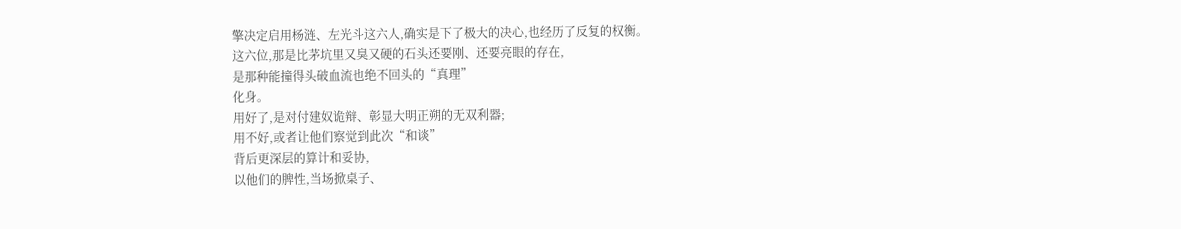擎决定启用杨涟、左光斗这六人,确实是下了极大的决心,也经历了反复的权衡。
这六位,那是比茅坑里又臭又硬的石头还要刚、还要亮眼的存在,
是那种能撞得头破血流也绝不回头的“真理”
化身。
用好了,是对付建奴诡辩、彰显大明正朔的无双利器;
用不好,或者让他们察觉到此次“和谈”
背后更深层的算计和妥协,
以他们的脾性,当场掀桌子、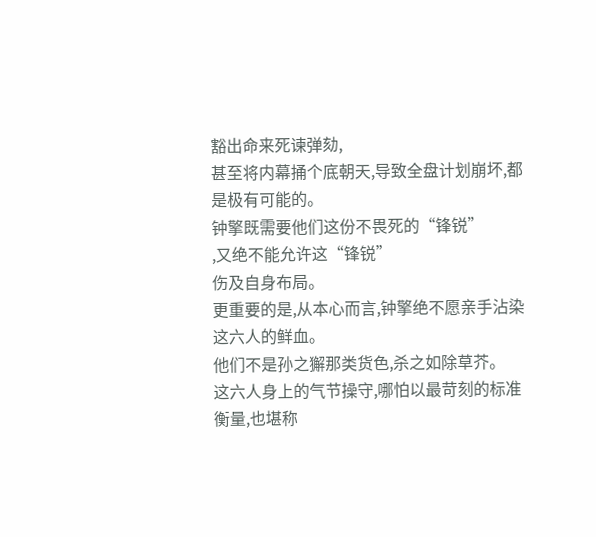豁出命来死谏弹劾,
甚至将内幕捅个底朝天,导致全盘计划崩坏,都是极有可能的。
钟擎既需要他们这份不畏死的“锋锐”
,又绝不能允许这“锋锐”
伤及自身布局。
更重要的是,从本心而言,钟擎绝不愿亲手沾染这六人的鲜血。
他们不是孙之獬那类货色,杀之如除草芥。
这六人身上的气节操守,哪怕以最苛刻的标准衡量,也堪称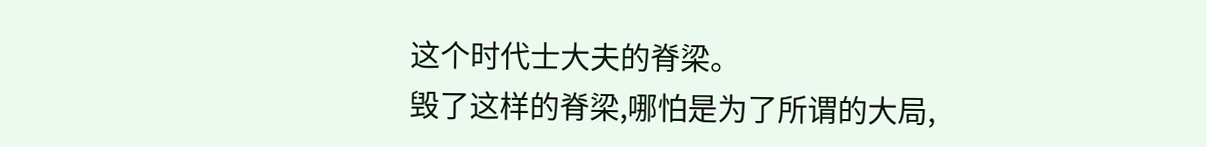这个时代士大夫的脊梁。
毁了这样的脊梁,哪怕是为了所谓的大局,